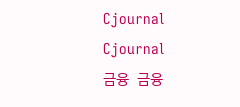Cjournal
Cjournal
금융  금융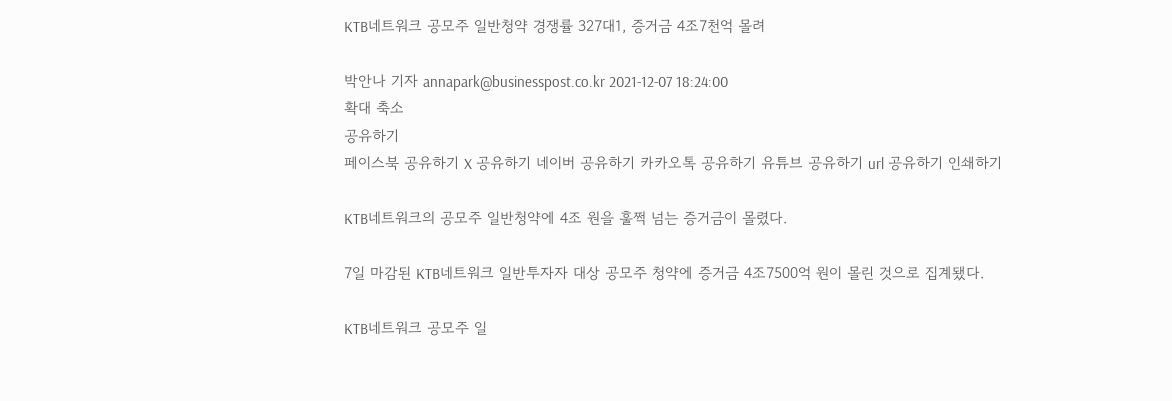KTB네트워크 공모주 일반청약 경쟁률 327대1, 증거금 4조7천억 몰려

박안나 기자 annapark@businesspost.co.kr 2021-12-07 18:24:00
확대 축소
공유하기
페이스북 공유하기 X 공유하기 네이버 공유하기 카카오톡 공유하기 유튜브 공유하기 url 공유하기 인쇄하기

KTB네트워크의 공모주 일반청약에 4조 원을 훌쩍 넘는 증거금이 몰렸다.

7일 마감된 KTB네트워크 일반투자자 대상 공모주 청약에 증거금 4조7500억 원이 몰린 것으로 집계됐다.

KTB네트워크 공모주 일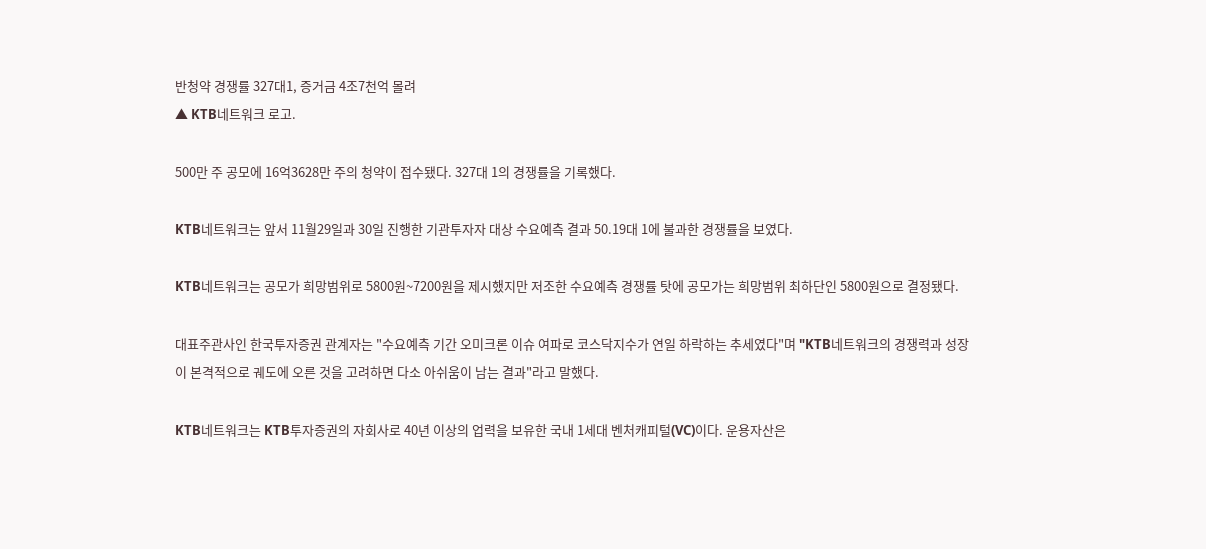반청약 경쟁률 327대1, 증거금 4조7천억 몰려
▲ KTB네트워크 로고.

500만 주 공모에 16억3628만 주의 청약이 접수됐다. 327대 1의 경쟁률을 기록했다.

KTB네트워크는 앞서 11월29일과 30일 진행한 기관투자자 대상 수요예측 결과 50.19대 1에 불과한 경쟁률을 보였다.

KTB네트워크는 공모가 희망범위로 5800원~7200원을 제시했지만 저조한 수요예측 경쟁률 탓에 공모가는 희망범위 최하단인 5800원으로 결정됐다.

대표주관사인 한국투자증권 관계자는 "수요예측 기간 오미크론 이슈 여파로 코스닥지수가 연일 하락하는 추세였다"며 "KTB네트워크의 경쟁력과 성장이 본격적으로 궤도에 오른 것을 고려하면 다소 아쉬움이 남는 결과"라고 말했다.

KTB네트워크는 KTB투자증권의 자회사로 40년 이상의 업력을 보유한 국내 1세대 벤처캐피털(VC)이다. 운용자산은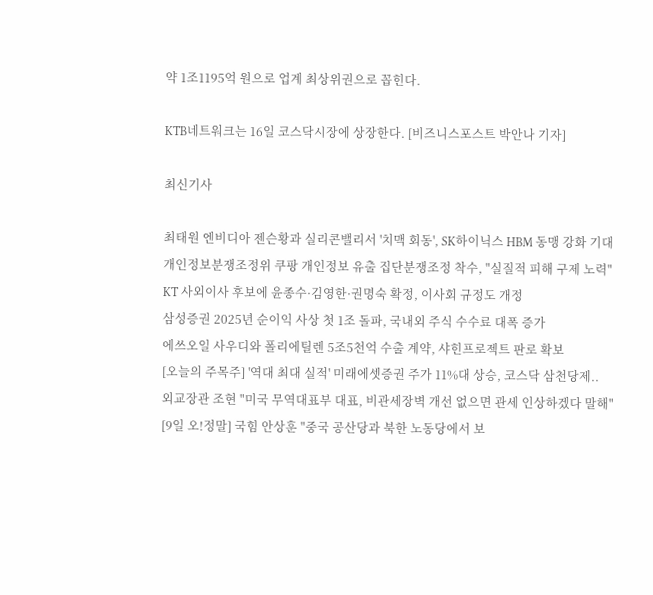약 1조1195억 원으로 업계 최상위권으로 꼽힌다.

KTB네트워크는 16일 코스닥시장에 상장한다. [비즈니스포스트 박안나 기자]

최신기사

최태원 엔비디아 젠슨황과 실리콘밸리서 '치맥 회동', SK하이닉스 HBM 동맹 강화 기대
개인정보분쟁조정위 쿠팡 개인정보 유출 집단분쟁조정 착수, "실질적 피해 구제 노력"
KT 사외이사 후보에 윤종수·김영한·권명숙 확정, 이사회 규정도 개정
삼성증권 2025년 순이익 사상 첫 1조 돌파, 국내외 주식 수수료 대폭 증가
에쓰오일 사우디와 폴리에틸렌 5조5천억 수출 계약, 샤힌프로젝트 판로 확보
[오늘의 주목주] '역대 최대 실적' 미래에셋증권 주가 11%대 상승, 코스닥 삼천당제..
외교장관 조현 "미국 무역대표부 대표, 비관세장벽 개선 없으면 관세 인상하겠다 말해"
[9일 오!정말] 국힘 안상훈 "중국 공산당과 북한 노동당에서 보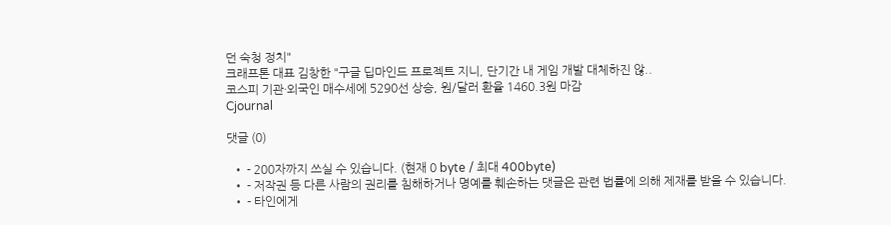던 숙청 정치"
크래프톤 대표 김창한 "구글 딥마인드 프로젝트 지니, 단기간 내 게임 개발 대체하진 않..
코스피 기관·외국인 매수세에 5290선 상승, 원/달러 환율 1460.3원 마감
Cjournal

댓글 (0)

  • - 200자까지 쓰실 수 있습니다. (현재 0 byte / 최대 400byte)
  • - 저작권 등 다른 사람의 권리를 침해하거나 명예를 훼손하는 댓글은 관련 법률에 의해 제재를 받을 수 있습니다.
  • - 타인에게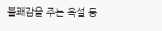불쾌감을 주는 욕설 등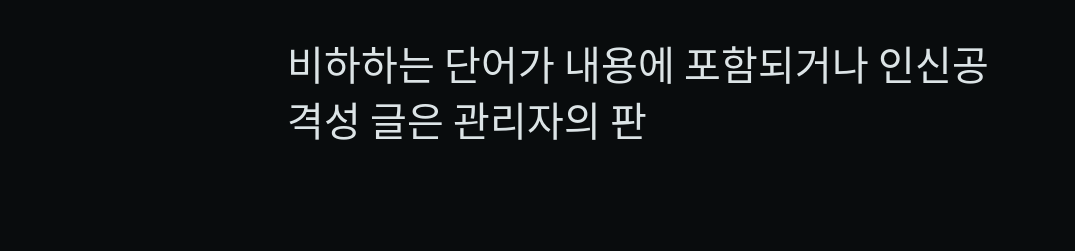비하하는 단어가 내용에 포함되거나 인신공격성 글은 관리자의 판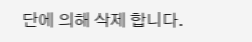단에 의해 삭제 합니다.